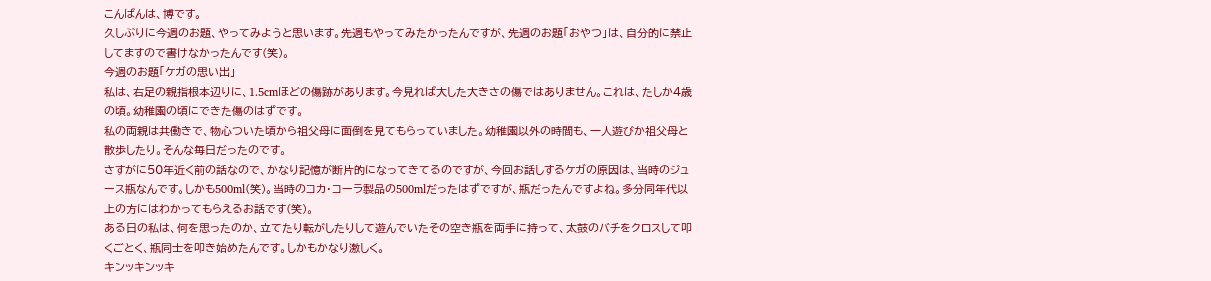こんばんは、博です。
久しぶりに今週のお題、やってみようと思います。先週もやってみたかったんですが、先週のお題「おやつ」は、自分的に禁止してますので書けなかったんです(笑)。
今週のお題「ケガの思い出」
私は、右足の親指根本辺りに、1.5cmほどの傷跡があります。今見れば大した大きさの傷ではありません。これは、たしか4歳の頃。幼稚園の頃にできた傷のはずです。
私の両親は共働きで、物心ついた頃から祖父母に面倒を見てもらっていました。幼稚園以外の時間も、一人遊びか祖父母と散歩したり。そんな毎日だったのです。
さすがに50年近く前の話なので、かなり記憶が断片的になってきてるのですが、今回お話しするケガの原因は、当時のジュース瓶なんです。しかも500ml(笑)。当時のコカ・コーラ製品の500mlだったはずですが、瓶だったんですよね。多分同年代以上の方にはわかってもらえるお話です(笑)。
ある日の私は、何を思ったのか、立てたり転がしたりして遊んでいたその空き瓶を両手に持って、太鼓のバチをクロスして叩くごとく、瓶同士を叩き始めたんです。しかもかなり激しく。
キンッキンッキ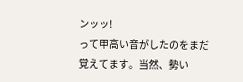ンッッ!
って甲高い音がしたのをまだ覚えてます。当然、勢い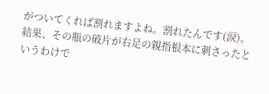がついてくれば割れますよね。割れたんです(涙)。
結果、その瓶の破片が右足の親指根本に刺さったというわけで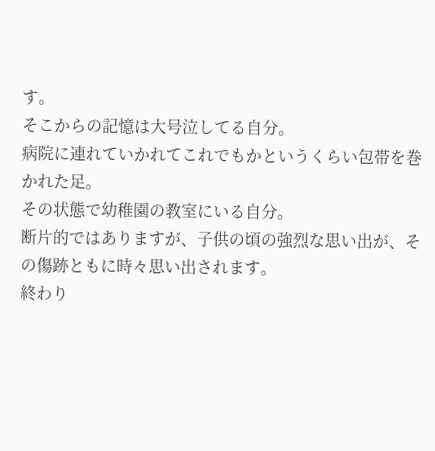す。
そこからの記憶は大号泣してる自分。
病院に連れていかれてこれでもかというくらい包帯を巻かれた足。
その状態で幼稚園の教室にいる自分。
断片的ではありますが、子供の頃の強烈な思い出が、その傷跡ともに時々思い出されます。
終わり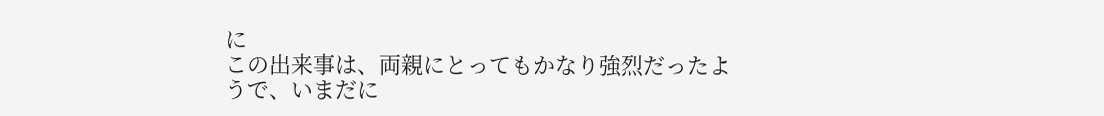に
この出来事は、両親にとってもかなり強烈だったようで、いまだに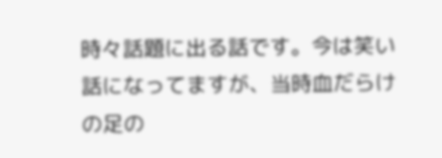時々話題に出る話です。今は笑い話になってますが、当時血だらけの足の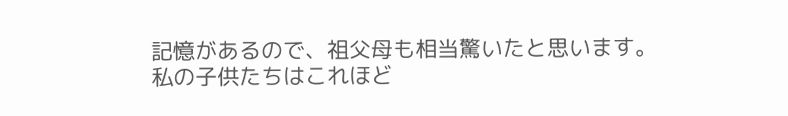記憶があるので、祖父母も相当驚いたと思います。
私の子供たちはこれほど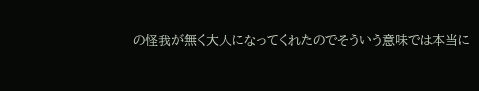の怪我が無く大人になってくれたのでそういう意味では本当に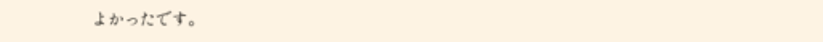よかったです。